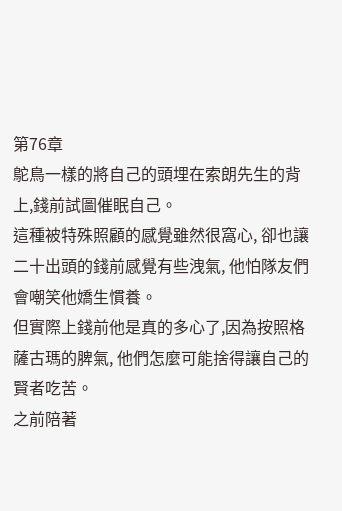第76章
鴕鳥一樣的將自己的頭埋在索朗先生的背上,錢前試圖催眠自己。
這種被特殊照顧的感覺雖然很窩心, 卻也讓二十出頭的錢前感覺有些洩氣, 他怕隊友們會嘲笑他嬌生慣養。
但實際上錢前他是真的多心了,因為按照格薩古瑪的脾氣, 他們怎麼可能捨得讓自己的賢者吃苦。
之前陪著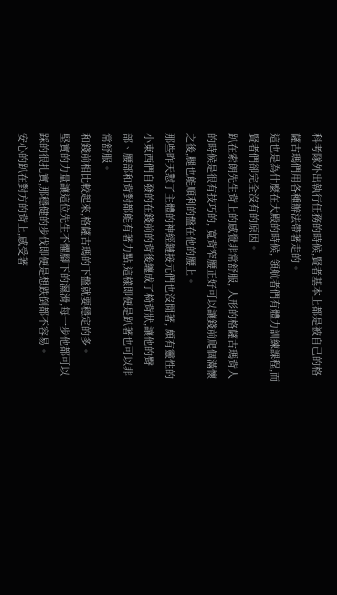科考隊外出執行任務的時候,賢者基本上都是被自己的格薩古瑪們用各種辦法帶著走的。
這也是為什麼在大殿的時候, 領航者們有體力訓練課程,而賢者們卻完全沒有的原因。
趴在索朗先生背上的感覺非常舒服, 人形的格薩古瑪背人的時候是很有技巧的, 寬背窄腰正好可以讓錢前爬個滿懷之後,腿也能順利的盤在他的腰上。
那些昨天懟了主體的神經鏈接元們也沒閒著, 頗有靈性的小東西們自發的在錢前的背後纏成了椅背狀,讓他的臀部、腰部和背對都能有著力點,這樣即便是趴著也可以非常舒服。
和錢前相比較起來,格薩古瑪的下盤就要穩定的多。
堅實的力量讓這位先生不懼腳下的濕滑,每一步他都可以踩的很扎實,那穩健的步伐即便是想跌倒都不容易。
安心的趴在對方的背上,感受著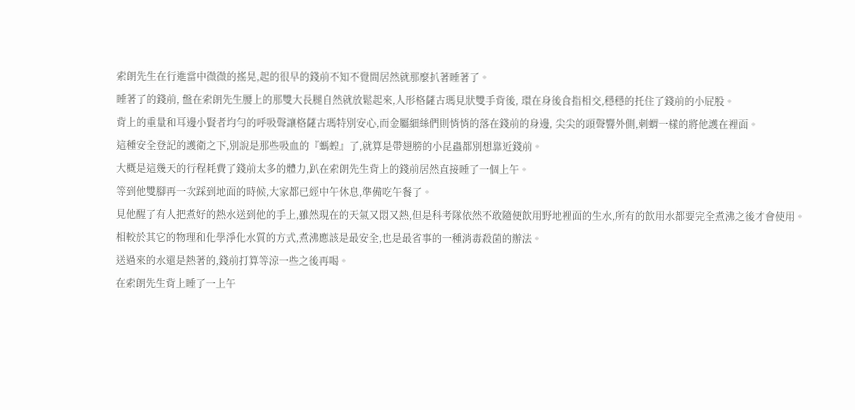索朗先生在行進當中微微的搖晃,起的很早的錢前不知不覺間居然就那麼扒著睡著了。
睡著了的錢前, 盤在索朗先生腰上的那雙大長腿自然就放鬆起來,人形格薩古瑪見狀雙手背後, 環在身後食指相交,穩穩的托住了錢前的小屁股。
背上的重量和耳邊小賢者均勻的呼吸聲讓格薩古瑪特別安心,而金屬細絲們則悄悄的落在錢前的身邊, 尖尖的頭聲響外側,刺蝟一樣的將他護在裡面。
這種安全登記的護衛之下,別說是那些吸血的『螞蝗』了,就算是帶翅膀的小昆蟲都別想靠近錢前。
大概是這幾天的行程耗費了錢前太多的體力,趴在索朗先生背上的錢前居然直接睡了一個上午。
等到他雙腳再一次踩到地面的時候,大家都已經中午休息,準備吃午餐了。
見他醒了有人把煮好的熱水送到他的手上,雖然現在的天氣又悶又熱,但是科考隊依然不敢隨便飲用野地裡面的生水,所有的飲用水都要完全煮沸之後才會使用。
相較於其它的物理和化學淨化水質的方式,煮沸應該是最安全,也是最省事的一種消毒殺菌的辦法。
送過來的水還是熱著的,錢前打算等涼一些之後再喝。
在索朗先生背上睡了一上午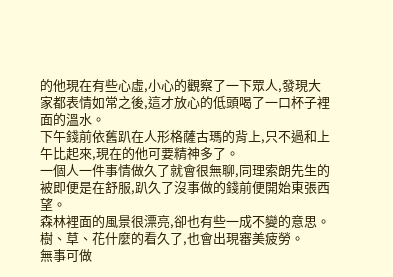的他現在有些心虛,小心的觀察了一下眾人,發現大家都表情如常之後,這才放心的低頭喝了一口杯子裡面的溫水。
下午錢前依舊趴在人形格薩古瑪的背上,只不過和上午比起來,現在的他可要精神多了。
一個人一件事情做久了就會很無聊,同理索朗先生的被即便是在舒服,趴久了沒事做的錢前便開始東張西望。
森林裡面的風景很漂亮,卻也有些一成不變的意思。
樹、草、花什麼的看久了,也會出現審美疲勞。
無事可做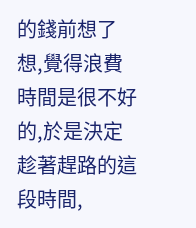的錢前想了想,覺得浪費時間是很不好的,於是決定趁著趕路的這段時間,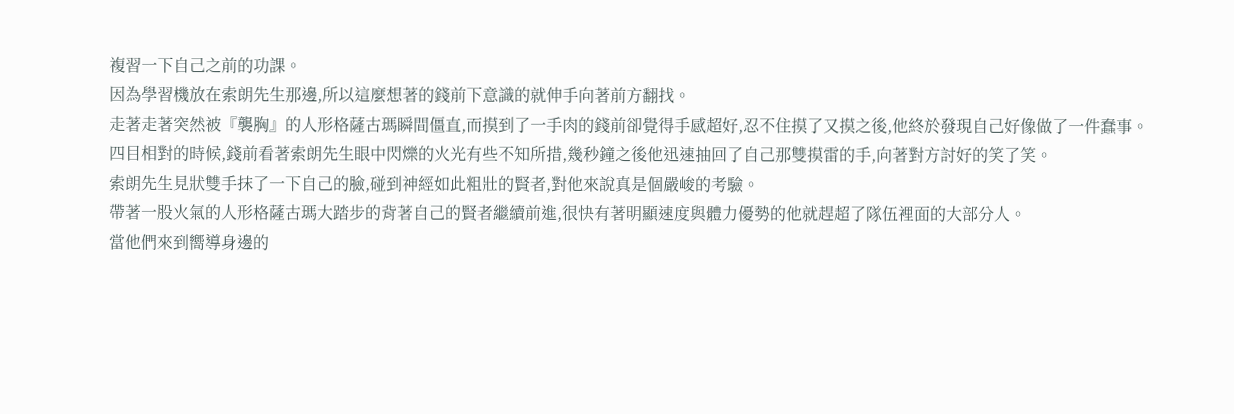複習一下自己之前的功課。
因為學習機放在索朗先生那邊,所以這麼想著的錢前下意識的就伸手向著前方翻找。
走著走著突然被『襲胸』的人形格薩古瑪瞬間僵直,而摸到了一手肉的錢前卻覺得手感超好,忍不住摸了又摸之後,他終於發現自己好像做了一件蠢事。
四目相對的時候,錢前看著索朗先生眼中閃爍的火光有些不知所措,幾秒鐘之後他迅速抽回了自己那雙摸雷的手,向著對方討好的笑了笑。
索朗先生見狀雙手抹了一下自己的臉,碰到神經如此粗壯的賢者,對他來說真是個嚴峻的考驗。
帶著一股火氣的人形格薩古瑪大踏步的背著自己的賢者繼續前進,很快有著明顯速度與體力優勢的他就趕超了隊伍裡面的大部分人。
當他們來到嚮導身邊的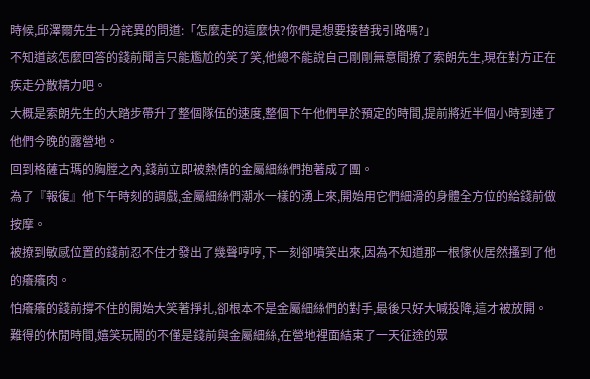時候,邱澤爾先生十分詫異的問道:「怎麼走的這麼快?你們是想要接替我引路嗎?」
不知道該怎麼回答的錢前聞言只能尷尬的笑了笑,他總不能說自己剛剛無意間撩了索朗先生,現在對方正在疾走分散精力吧。
大概是索朗先生的大踏步帶升了整個隊伍的速度,整個下午他們早於預定的時間,提前將近半個小時到達了他們今晚的露營地。
回到格薩古瑪的胸膛之內,錢前立即被熱情的金屬細絲們抱著成了團。
為了『報復』他下午時刻的調戲,金屬細絲們潮水一樣的湧上來,開始用它們細滑的身體全方位的給錢前做按摩。
被撩到敏感位置的錢前忍不住才發出了幾聲哼哼,下一刻卻噴笑出來,因為不知道那一根傢伙居然搔到了他的癢癢肉。
怕癢癢的錢前撐不住的開始大笑著掙扎,卻根本不是金屬細絲們的對手,最後只好大喊投降,這才被放開。
難得的休閒時間,嬉笑玩鬧的不僅是錢前與金屬細絲,在營地裡面結束了一天征途的眾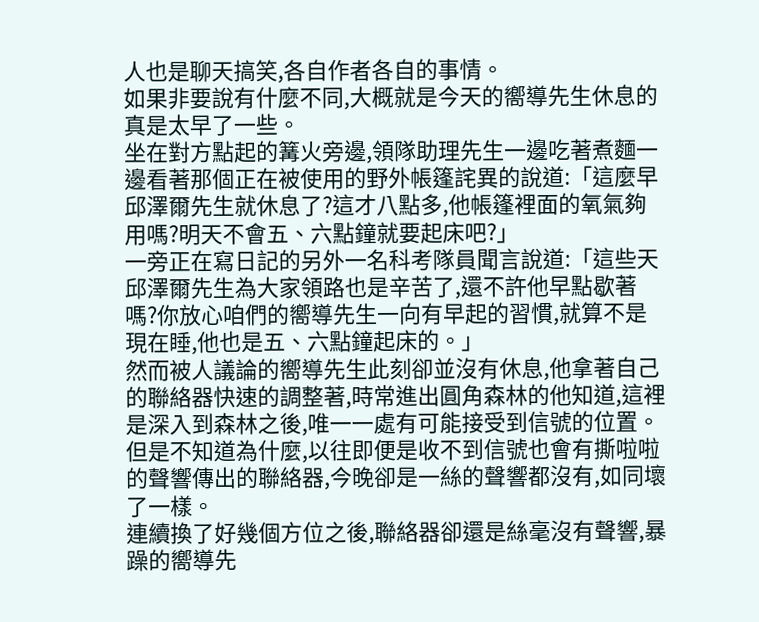人也是聊天搞笑,各自作者各自的事情。
如果非要說有什麼不同,大概就是今天的嚮導先生休息的真是太早了一些。
坐在對方點起的篝火旁邊,領隊助理先生一邊吃著煮麵一邊看著那個正在被使用的野外帳篷詫異的說道:「這麼早邱澤爾先生就休息了?這才八點多,他帳篷裡面的氧氣夠用嗎?明天不會五、六點鐘就要起床吧?」
一旁正在寫日記的另外一名科考隊員聞言說道:「這些天邱澤爾先生為大家領路也是辛苦了,還不許他早點歇著嗎?你放心咱們的嚮導先生一向有早起的習慣,就算不是現在睡,他也是五、六點鐘起床的。」
然而被人議論的嚮導先生此刻卻並沒有休息,他拿著自己的聯絡器快速的調整著,時常進出圓角森林的他知道,這裡是深入到森林之後,唯一一處有可能接受到信號的位置。
但是不知道為什麼,以往即便是收不到信號也會有撕啦啦的聲響傳出的聯絡器,今晚卻是一絲的聲響都沒有,如同壞了一樣。
連續換了好幾個方位之後,聯絡器卻還是絲毫沒有聲響,暴躁的嚮導先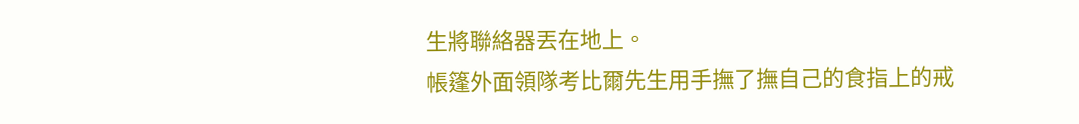生將聯絡器丟在地上。
帳篷外面領隊考比爾先生用手撫了撫自己的食指上的戒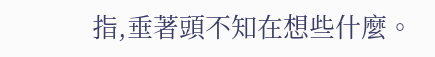指,垂著頭不知在想些什麼。